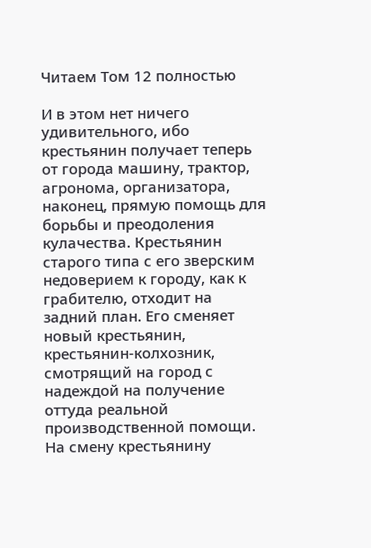Читаем Том 12 полностью

И в этом нет ничего удивительного, ибо крестьянин получает теперь от города машину, трактор, агронома, организатора, наконец, прямую помощь для борьбы и преодоления кулачества. Крестьянин старого типа с его зверским недоверием к городу, как к грабителю, отходит на задний план. Его сменяет новый крестьянин, крестьянин-колхозник, смотрящий на город с надеждой на получение оттуда реальной производственной помощи. На смену крестьянину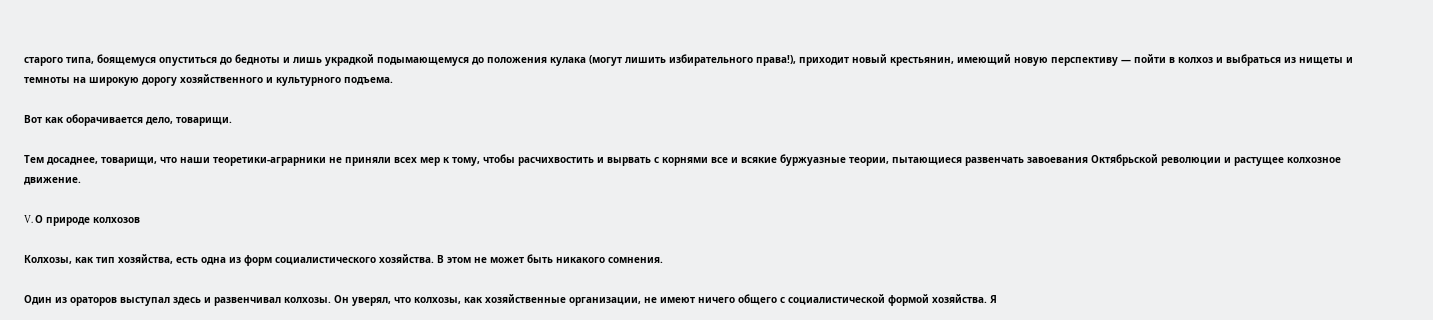старого типа, боящемуся опуститься до бедноты и лишь украдкой подымающемуся до положения кулака (могут лишить избирательного права!), приходит новый крестьянин, имеющий новую перспективу — пойти в колхоз и выбраться из нищеты и темноты на широкую дорогу хозяйственного и культурного подъема.

Вот как оборачивается дело, товарищи.

Тем досаднее, товарищи, что наши теоретики-аграрники не приняли всех мер к тому, чтобы расчихвостить и вырвать с корнями все и всякие буржуазные теории, пытающиеся развенчать завоевания Октябрьской революции и растущее колхозное движение.

V. О природе колхозов

Колхозы, как тип хозяйства, есть одна из форм социалистического хозяйства. В этом не может быть никакого сомнения.

Один из ораторов выступал здесь и развенчивал колхозы. Он уверял, что колхозы, как хозяйственные организации, не имеют ничего общего с социалистической формой хозяйства. Я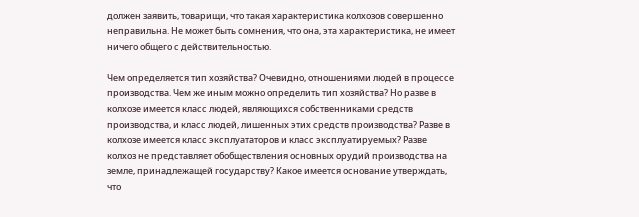должен заявить, товарищи, что такая характеристика колхозов совершенно неправильна. Не может быть сомнения, что она, эта характеристика, не имеет ничего общего с действительностью.

Чем определяется тип хозяйства? Очевидно, отношениями людей в процессе производства. Чем же иным можно определить тип хозяйства? Но разве в колхозе имеется класс людей, являющихся собственниками средств производства, и класс людей, лишенных этих средств производства? Разве в колхозе имеется класс эксплуататоров и класс эксплуатируемых? Разве колхоз не представляет обобществления основных орудий производства на земле, принадлежащей государству? Какое имеется основание утверждать, что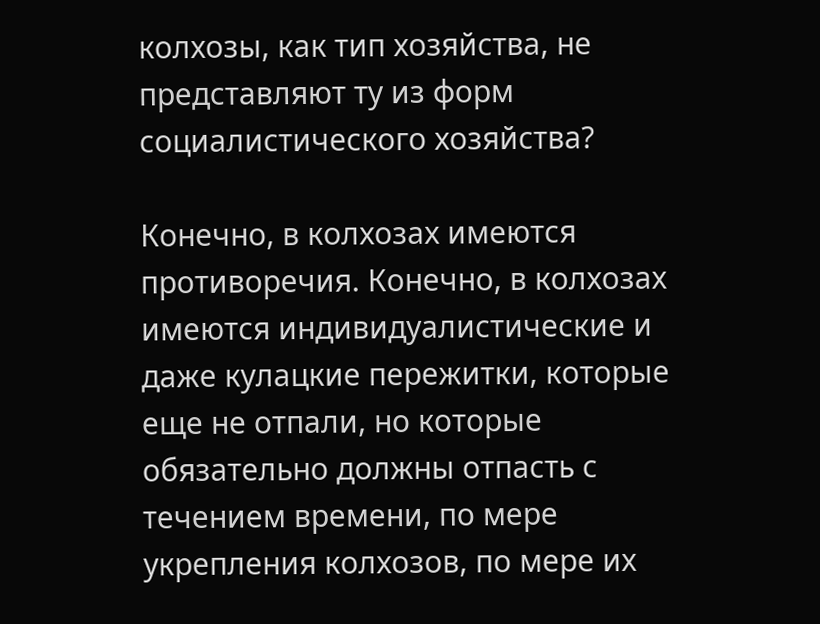колхозы, как тип хозяйства, не представляют ту из форм социалистического хозяйства?

Конечно, в колхозах имеются противоречия. Конечно, в колхозах имеются индивидуалистические и даже кулацкие пережитки, которые еще не отпали, но которые обязательно должны отпасть с течением времени, по мере укрепления колхозов, по мере их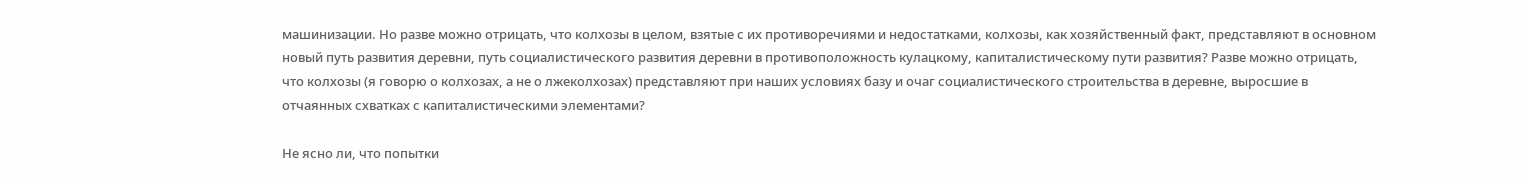машинизации. Но разве можно отрицать, что колхозы в целом, взятые с их противоречиями и недостатками, колхозы, как хозяйственный факт, представляют в основном новый путь развития деревни, путь социалистического развития деревни в противоположность кулацкому, капиталистическому пути развития? Разве можно отрицать, что колхозы (я говорю о колхозах, а не о лжеколхозах) представляют при наших условиях базу и очаг социалистического строительства в деревне, выросшие в отчаянных схватках с капиталистическими элементами?

Не ясно ли, что попытки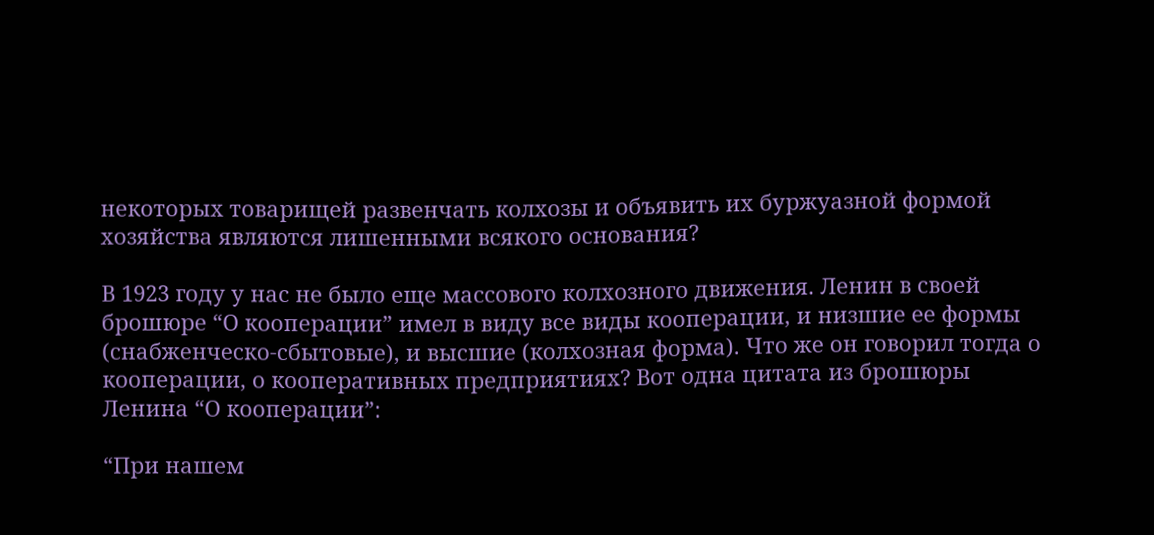некоторых товарищей развенчать колхозы и объявить их буржуазной формой хозяйства являются лишенными всякого основания?

В 1923 году у нас не было еще массового колхозного движения. Ленин в своей брошюре “О кооперации” имел в виду все виды кооперации, и низшие ее формы (снабженческо-сбытовые), и высшие (колхозная форма). Что же он говорил тогда о кооперации, о кооперативных предприятиях? Вот одна цитата из брошюры Ленина “О кооперации”:

“При нашем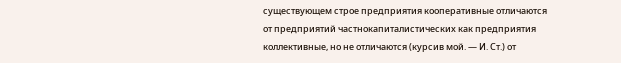существующем строе предприятия кооперативные отличаются от предприятий частнокапиталистических как предприятия коллективные, но не отличаются (курсив мой. — И. Ст.) от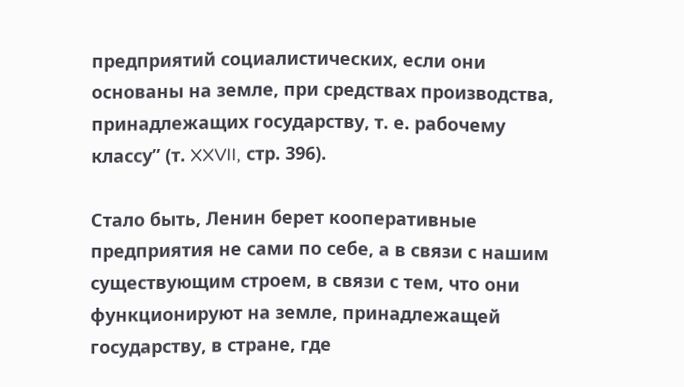предприятий социалистических, если они основаны на земле, при средствах производства, принадлежащих государству, т. е. рабочему классу” (т. XXVII, стр. 396).

Стало быть, Ленин берет кооперативные предприятия не сами по себе, а в связи с нашим существующим строем, в связи с тем, что они функционируют на земле, принадлежащей государству, в стране, где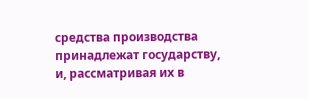средства производства принадлежат государству, и, рассматривая их в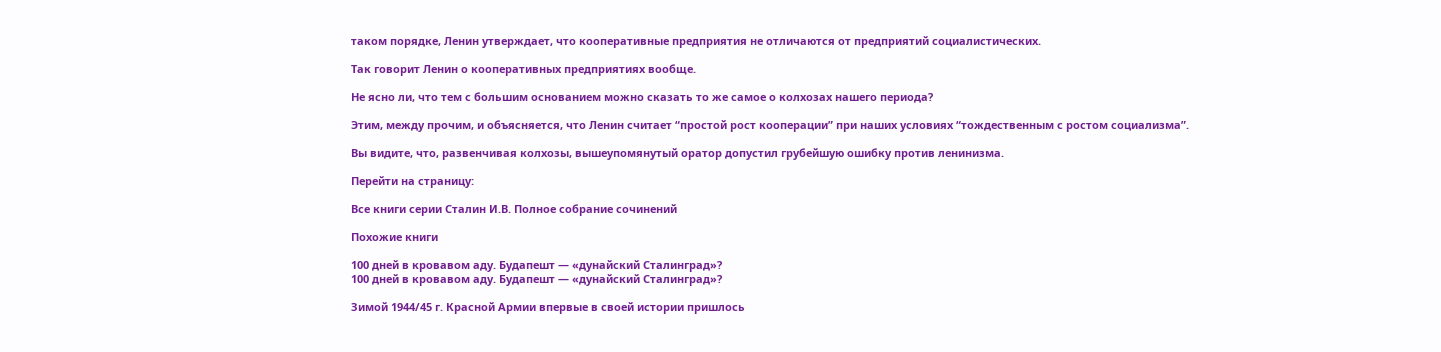таком порядке, Ленин утверждает, что кооперативные предприятия не отличаются от предприятий социалистических.

Так говорит Ленин о кооперативных предприятиях вообще.

Не ясно ли, что тем с большим основанием можно сказать то же самое о колхозах нашего периода?

Этим, между прочим, и объясняется, что Ленин считает “простой рост кооперации” при наших условиях “тождественным с ростом социализма”.

Вы видите, что, развенчивая колхозы, вышеупомянутый оратор допустил грубейшую ошибку против ленинизма.

Перейти на страницу:

Все книги серии Сталин И.В. Полное собрание сочинений

Похожие книги

100 дней в кровавом аду. Будапешт — «дунайский Сталинград»?
100 дней в кровавом аду. Будапешт — «дунайский Сталинград»?

Зимой 1944/45 г. Красной Армии впервые в своей истории пришлось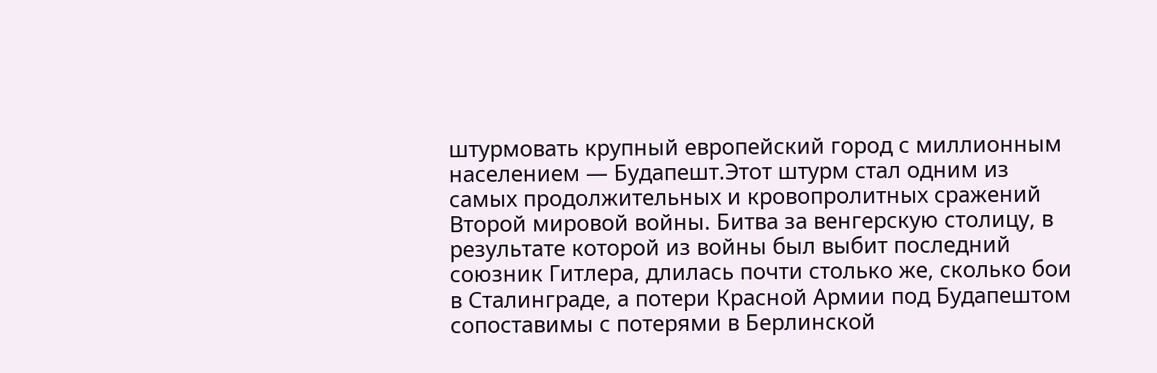штурмовать крупный европейский город с миллионным населением — Будапешт.Этот штурм стал одним из самых продолжительных и кровопролитных сражений Второй мировой войны. Битва за венгерскую столицу, в результате которой из войны был выбит последний союзник Гитлера, длилась почти столько же, сколько бои в Сталинграде, а потери Красной Армии под Будапештом сопоставимы с потерями в Берлинской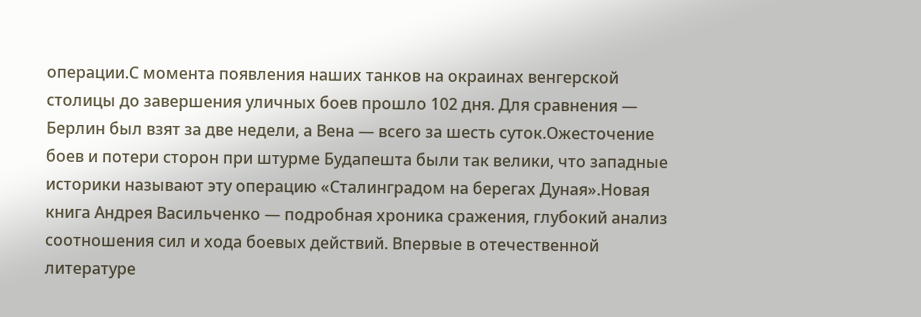операции.С момента появления наших танков на окраинах венгерской столицы до завершения уличных боев прошло 102 дня. Для сравнения — Берлин был взят за две недели, а Вена — всего за шесть суток.Ожесточение боев и потери сторон при штурме Будапешта были так велики, что западные историки называют эту операцию «Сталинградом на берегах Дуная».Новая книга Андрея Васильченко — подробная хроника сражения, глубокий анализ соотношения сил и хода боевых действий. Впервые в отечественной литературе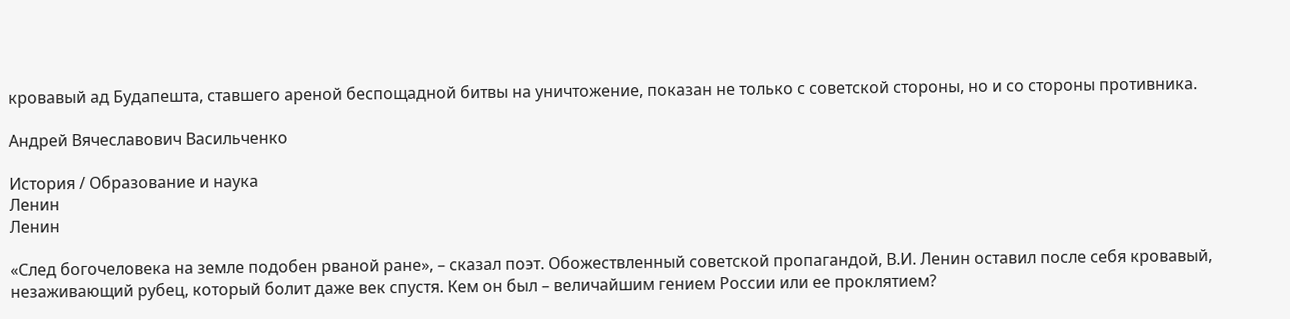кровавый ад Будапешта, ставшего ареной беспощадной битвы на уничтожение, показан не только с советской стороны, но и со стороны противника.

Андрей Вячеславович Васильченко

История / Образование и наука
Ленин
Ленин

«След богочеловека на земле подобен рваной ране», – сказал поэт. Обожествленный советской пропагандой, В.И. Ленин оставил после себя кровавый, незаживающий рубец, который болит даже век спустя. Кем он был – величайшим гением России или ее проклятием?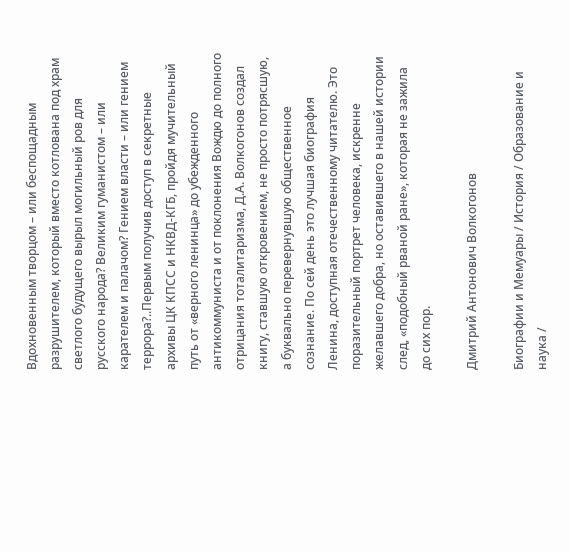Вдохновенным творцом – или беспощадным разрушителем, который вместо котлована под храм светлого будущего вырыл могильный ров для русского народа? Великим гуманистом – или карателем и палачом? Гением власти – или гением террора?..Первым получив доступ в секретные архивы ЦК КПСС и НКВД-КГБ, пройдя мучительный путь от «верного ленинца» до убежденного антикоммуниста и от поклонения Вождю до полного отрицания тоталитаризма, Д.А. Волкогонов создал книгу, ставшую откровением, не просто потрясшую, а буквально перевернувшую общественное сознание. По сей день это лучшая биография Ленина, доступная отечественному читателю. Это поразительный портрет человека, искренне желавшего добра, но оставившего в нашей истории след, «подобный рваной ране», которая не зажила до сих пор.

Дмитрий Антонович Волкогонов

Биографии и Мемуары / История / Образование и наука /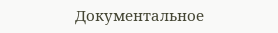Документальное